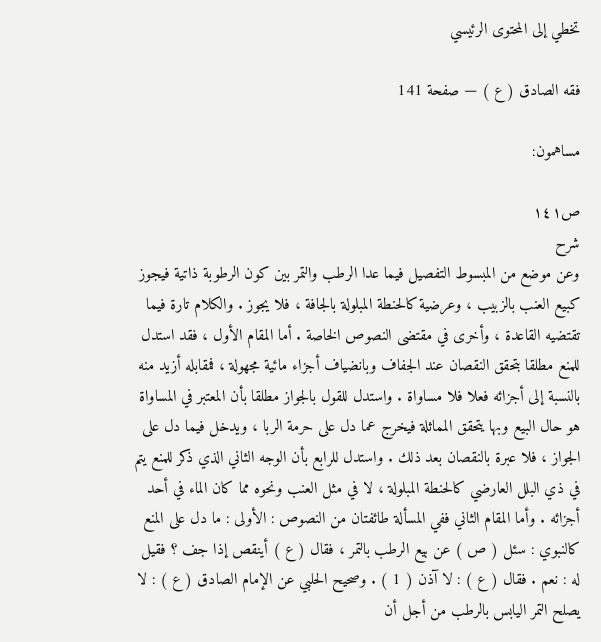تخطي إلى المحتوى الرئيسي

فقه الصادق ( ع ) — صفحة 141

مساهمون:

ص١٤١
شرح
وعن موضع من المبسوط التفصيل فيما عدا الرطب والتمر بين كون الرطوبة ذاتية فيجوز كبيع العنب بالزبيب ، وعرضية كالحنطة المبلولة بالجافة ، فلا يجوز . والكلام تارة فيما تقتضيه القاعدة ، وأخرى في مقتضى النصوص الخاصة . أما المقام الأول ، فقد استدل للمنع مطلقا بتحقق النقصان عند الجفاف وبانضياف أجزاء مائية مجهولة ، فمقابله أزيد منه بالنسبة إلى أجزائه فعلا فلا مساواة . واستدل للقول بالجواز مطلقا بأن المعتبر في المساواة هو حال البيع وبها يتحقق المماثلة فيخرج عما دل على حرمة الربا ، ويدخل فيما دل على الجواز ، فلا عبرة بالنقصان بعد ذلك . واستدل للرابع بأن الوجه الثاني الذي ذكر للمنع يتم في ذي البلل العارضي كالحنطة المبلولة ، لا في مثل العنب ونحوه مما كان الماء في أحد أجزائه . وأما المقام الثاني ففي المسألة طائفتان من النصوص : الأولى : ما دل على المنع كالنبوي : سئل ( ص ) عن بيع الرطب بالتمر ، فقال ( ع ) أينقص إذا جف ؟ فقيل له : نعم . فقال ( ع ) : لا آذن ( 1 ) . وصحيح الحلبي عن الإمام الصادق ( ع ) : لا يصلح التمر اليابس بالرطب من أجل أن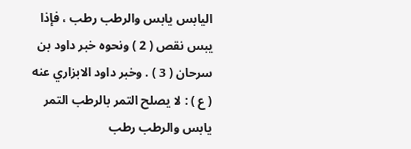اليابس يابس والرطب رطب ، فإذا يبس نقص ( 2 ) ونحوه خبر داود بن سرحان ( 3 ) . وخبر داود الابزاري عنه ( ع ) : لا يصلح التمر بالرطب التمر يابس والرطب رطب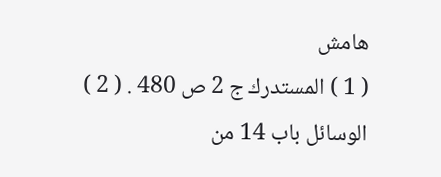هامش
( 1 ) المستدرك ج 2 ص 480 . ( 2 ) الوسائل باب 14 من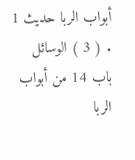أبواب الربا حديث 1 . ( 3 ) الوسائل باب 14 من أبواب الربا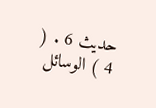حديث 6 . ( 4 ) الوسائل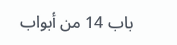باب 14 من أبواب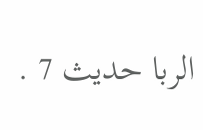الربا حديث 7 .